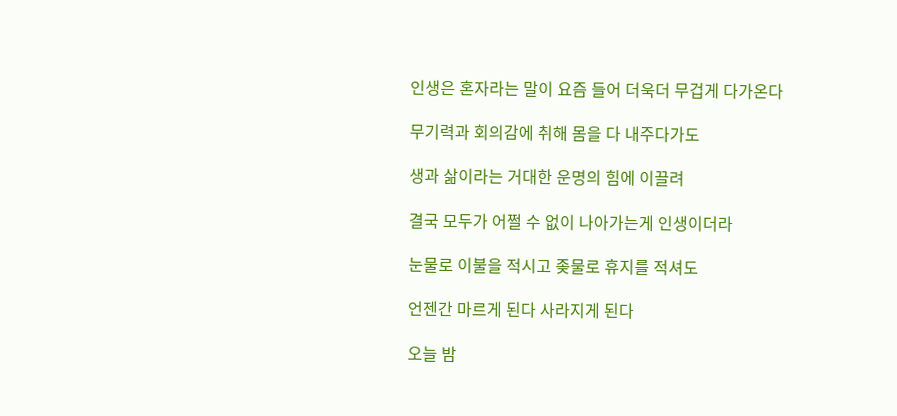인생은 혼자라는 말이 요즘 들어 더욱더 무겁게 다가온다

무기력과 회의감에 취해 몸을 다 내주다가도

생과 삶이라는 거대한 운명의 힘에 이끌려

결국 모두가 어쩔 수 없이 나아가는게 인생이더라

눈물로 이불을 적시고 좆물로 휴지를 적셔도

언젠간 마르게 된다 사라지게 된다

오늘 밤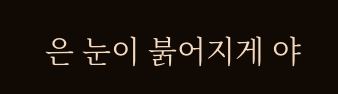은 눈이 붉어지게 야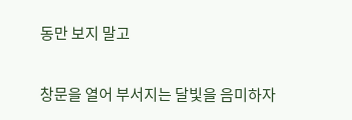동만 보지 말고

창문을 열어 부서지는 달빛을 음미하자